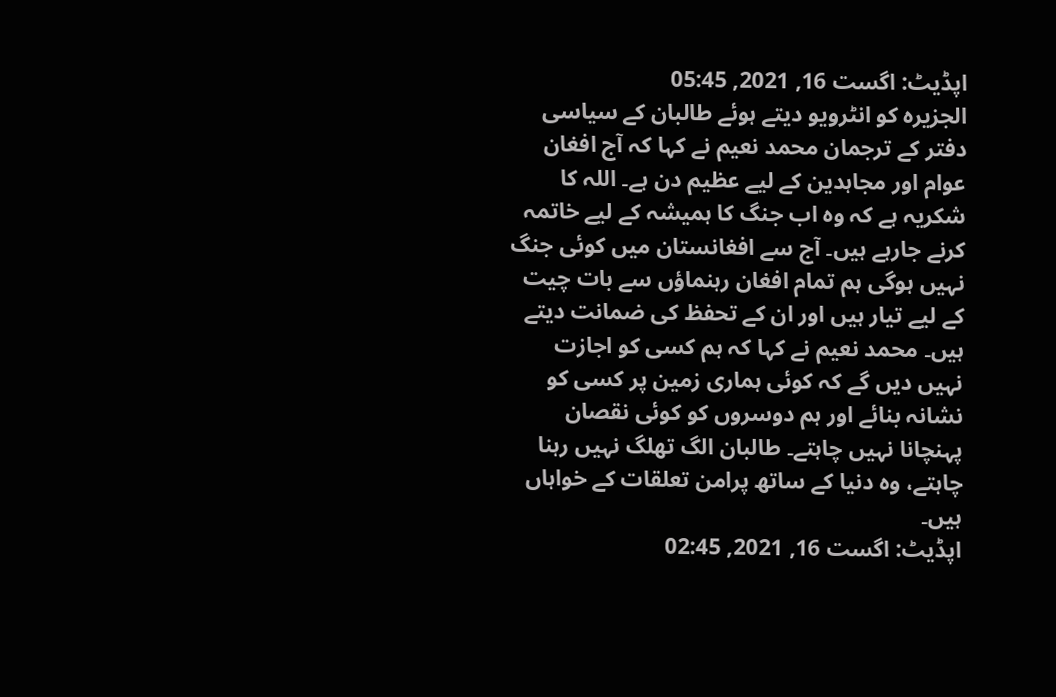اپڈیٹ: اگست 16, 2021, 05:45
الجزیرہ کو انٹرویو دیتے ہوئے طالبان کے سیاسی دفتر کے ترجمان محمد نعیم نے کہا کہ آج افغان عوام اور مجاہدین کے لیے عظیم دن ہے۔ اللہ کا شکریہ ہے کہ وہ اب جنگ کا ہمیشہ کے لیے خاتمہ کرنے جارہے ہیں۔ آج سے افغانستان میں کوئی جنگ نہیں ہوگی ہم تمام افغان رہنماؤں سے بات چیت کے لیے تیار ہیں اور ان کے تحفظ کی ضمانت دیتے ہیں۔ محمد نعیم نے کہا کہ ہم کسی کو اجازت نہیں دیں گے کہ کوئی ہماری زمین پر کسی کو نشانہ بنائے اور ہم دوسروں کو کوئی نقصان پہنچانا نہیں چاہتے۔ طالبان الگ تھلگ نہیں رہنا چاہتے، وہ دنیا کے ساتھ پرامن تعلقات کے خواہاں ہیں۔
اپڈیٹ: اگست 16, 2021, 02:45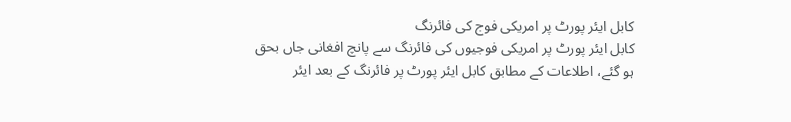کابل ایئر پورٹ پر امریکی فوج کی فائرنگ
کابل ایئر پورٹ پر امریکی فوجیوں کی فائرنگ سے پانچ افغانی جاں بحق ہو گئے، اطلاعات کے مطابق کابل ایئر پورٹ پر فائرنگ کے بعد ایئر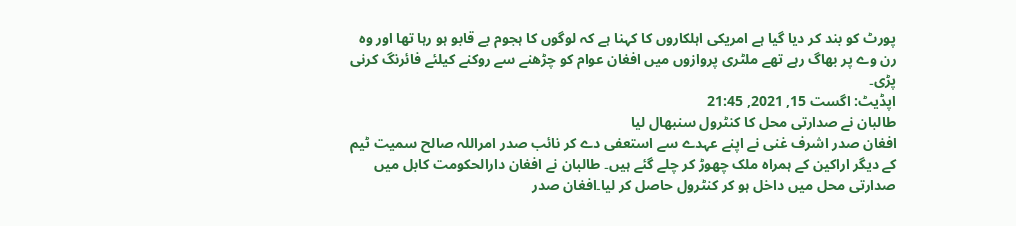پورٹ کو بند کر دیا گیا ہے امریکی اہلکاروں کا کہنا ہے کہ لوگوں کا ہجوم بے قابو ہو رہا تھا اور وہ رن وے پر بھاگ رہے تھے ملٹری پروازوں میں افغان عوام کو چڑھنے سے روکنے کیلئے فائرنگ کرنی پڑی۔
اپڈیٹ: اگست 15, 2021, 21:45
طالبان نے صدارتی محل کا کنٹرول سنبھال لیا
افغان صدر اشرف غنی نے اپنے عہدے سے استعفی دے کر نائب صدر امراللہ صالح سمیت ٹیم کے دیگر اراکین کے ہمراہ ملک چھوڑ کر چلے گئے ہیں۔ طالبان نے افغان دارالحکومت کابل میں صدارتی محل میں داخل ہو کر کنٹرول حاصل کر لیا۔افغان صدر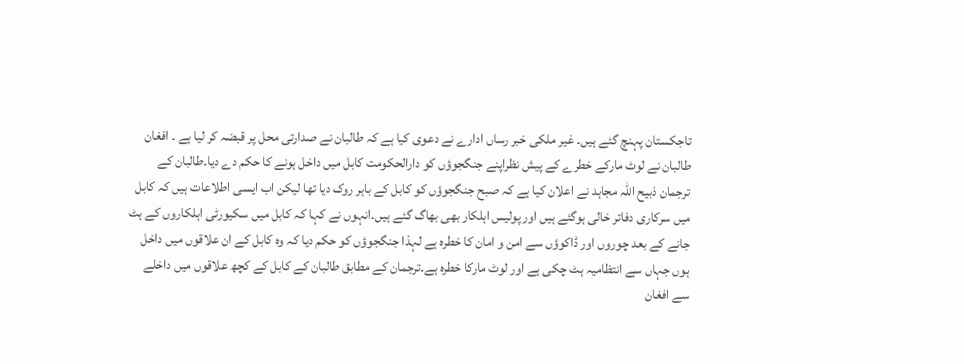تاجکستان پہنچ گئے ہیں۔ غیر ملکی خبر رساں ادارے نے دعوی کیا ہے کہ طالبان نے صدارتی محل پر قبضہ کر لیا ہے ۔ افغان طالبان نے لوٹ مارکے خطرے کے پیش نظراپنے جنگجوؤں کو دارالحکومت کابل میں داخل ہونے کا حکم دے دیا۔طالبان کے ترجمان ذبیح اللہ مجاہد نے اعلان کیا ہے کہ صبح جنگجوؤں کو کابل کے باہر روک دیا تھا لیکن اب ایسی اطلاعات ہیں کہ کابل میں سرکاری دفاتر خالی ہوگئے ہیں اور پولیس اہلکار بھی بھاگ گئے ہیں۔انہوں نے کہا کہ کابل میں سکیورٹی اہلکاروں کے ہٹ جانے کے بعد چوروں اور ڈاکوؤں سے امن و امان کا خطرہ ہے لہذا جنگجوؤں کو حکم دیا کہ وہ کابل کے ان علاقوں میں داخل ہوں جہاں سے انتظامیہ ہٹ چکی ہے اور لوٹ مارکا خطرہ ہے۔ترجمان کے مطابق طالبان کے کابل کے کچھ علاقوں میں داخلے سے افغان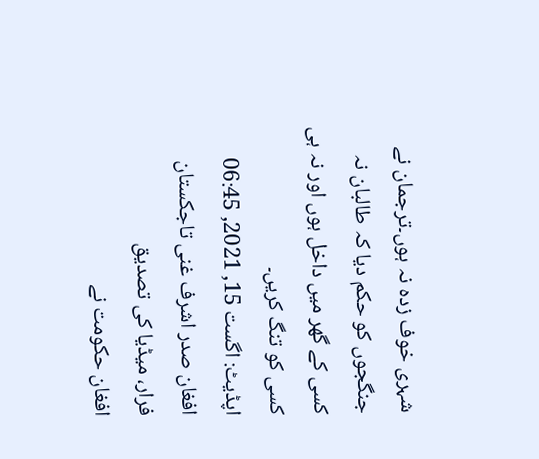شہری خوف زدہ نہ ہوں۔ترجمان نے جنگجوں کو حکم دیا کہ طالبان نہ کسی کے گھر میں داخل ہوں اور نہ ہی کسی کو تنگ کریں۔
اپڈیٹ: اگست 15, 2021, 06:45
افغان صدر اشرف غنی تاجکستان فرار، میڈیا کی تصدیق
افغان حکومت نے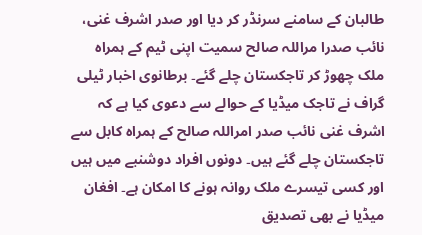طالبان کے سامنے سرنڈر کر دیا اور صدر اشرف غنی، نائب صدرا مراللہ صالح سمیت اپنی ٹیم کے ہمراہ ملک چھوڑ کر تاجکستان چلے گئے۔ برطانوی اخبار ٹیلی گراف نے تاجک میڈیا کے حوالے سے دعوی کیا ہے کہ اشرف غنی نائب صدر امراللہ صالح کے ہمراہ کابل سے تاجکستان چلے گئے ہیں۔ دونوں افراد دوشنبے میں ہیں اور کسی تیسرے ملک روانہ ہونے کا امکان ہے۔ افغان میڈیا نے بھی تصدیق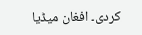کردی۔ افغان میڈیا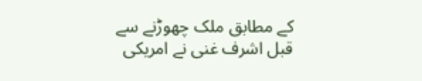کے مطابق ملک چھوڑنے سے قبل اشرف غنی نے امریکی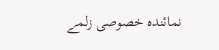نمائندہ خصوصی زلمے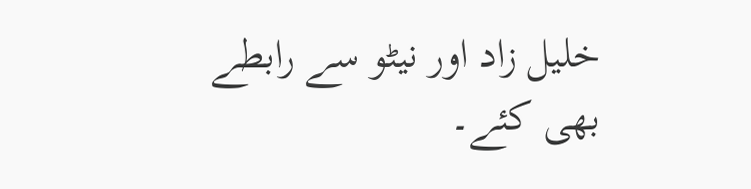خلیل زاد اور نیٹو سے رابطے بھی کئے۔